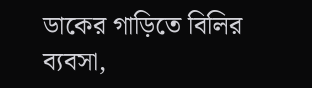ডাকের গাড়িতে বিলির ব্যবসা,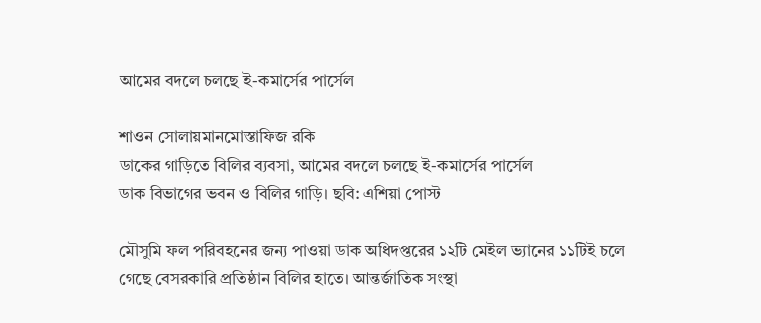আমের বদলে চলছে ই-কমার্সের পার্সেল

শাওন সোলায়মানমোস্তাফিজ রকি
ডাকের গাড়িতে বিলির ব্যবসা, আমের বদলে চলছে ই-কমার্সের পার্সেল
ডাক বিভাগের ভবন ও বিলির গাড়ি। ছবি: এশিয়া পোস্ট

মৌসুমি ফল পরিবহনের জন্য পাওয়া ডাক অধিদপ্তরের ১২টি মেইল ভ্যানের ১১টিই চলে গেছে বেসরকারি প্রতিষ্ঠান বিলির হাতে। আন্তর্জাতিক সংস্থা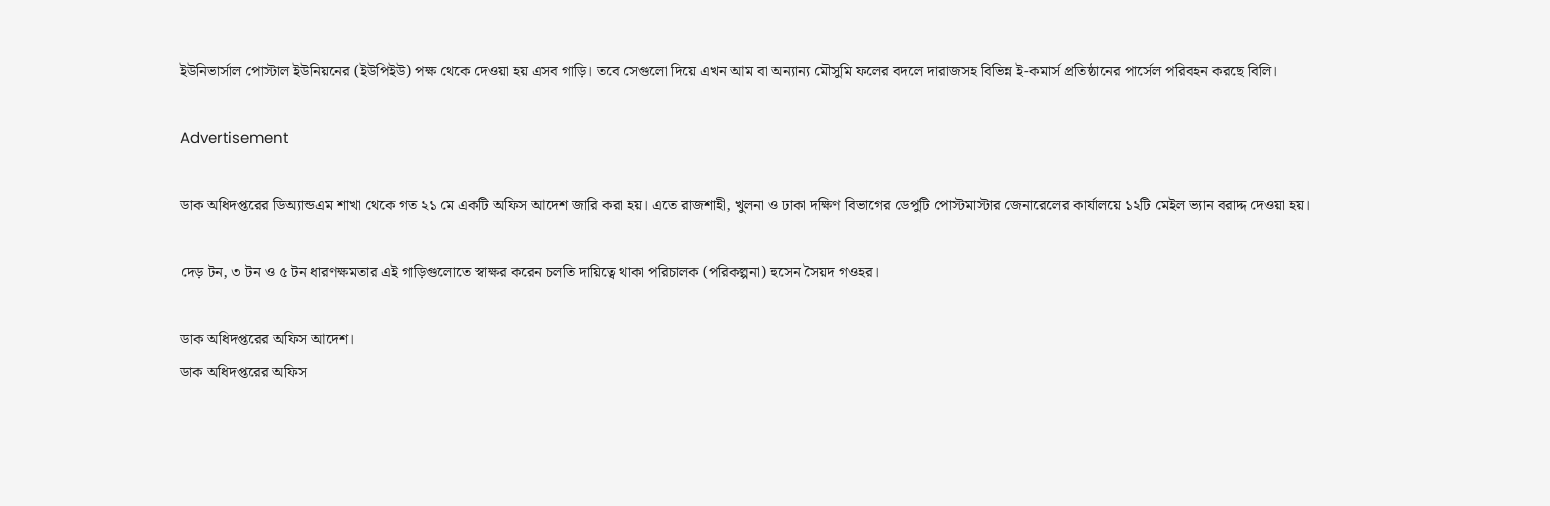ইউনিভার্সাল পোস্টাল ইউনিয়নের (ইউপিইউ) পক্ষ থেকে দেওয়া হয় এসব গাড়ি। তবে সেগুলো দিয়ে এখন আম বা অন্যান্য মৌসুমি ফলের বদলে দারাজসহ বিভিন্ন ই-কমার্স প্রতিষ্ঠানের পার্সেল পরিবহন করছে বিলি।

Advertisement

ডাক অধিদপ্তরের ডিঅ্যান্ডএম শাখা থেকে গত ২১ মে একটি অফিস আদেশ জারি করা হয়। এতে রাজশাহী, খুলনা ও ঢাকা দক্ষিণ বিভাগের ডেপুটি পোস্টমাস্টার জেনারেলের কার্যালয়ে ১২টি মেইল ভ্যান বরাদ্দ দেওয়া হয়।

দেড় টন, ৩ টন ও ৫ টন ধারণক্ষমতার এই গাড়িগুলোতে স্বাক্ষর করেন চলতি দায়িত্বে থাকা পরিচালক (পরিকল্পনা) হুসেন সৈয়দ গওহর।

ডাক অধিদপ্তরের অফিস আদেশ।
ডাক অধিদপ্তরের অফিস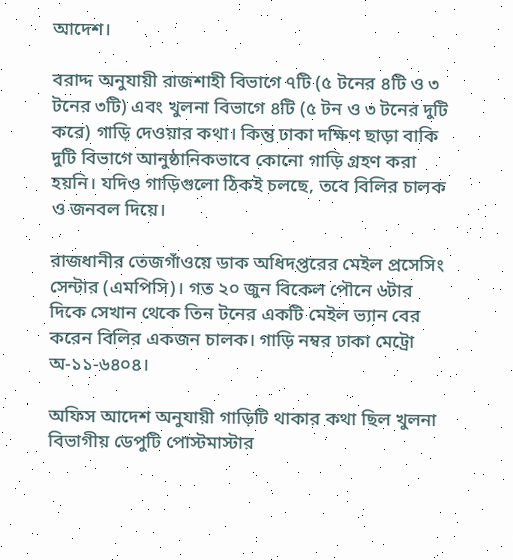আদেশ।

বরাদ্দ অনুযায়ী রাজশাহী বিভাগে ৭টি (৫ টনের ৪টি ও ৩ টনের ৩টি) এবং খুলনা বিভাগে ৪টি (৫ টন ও ৩ টনের দুটি করে) গাড়ি দেওয়ার কথা। কিন্তু ঢাকা দক্ষিণ ছাড়া বাকি দুটি বিভাগে আনুষ্ঠানিকভাবে কোনো গাড়ি গ্রহণ করা হয়নি। যদিও গাড়িগুলো ঠিকই চলছে, তবে বিলির চালক ও জনবল দিয়ে।

রাজধানীর তেজগাঁওয়ে ডাক অধিদপ্তরের মেইল প্রসেসিং সেন্টার (এমপিসি)। গত ২০ জুন বিকেল পৌনে ৬টার দিকে সেখান থেকে তিন টনের একটি মেইল ভ্যান বের করেন বিলির একজন চালক। গাড়ি নম্বর ঢাকা মেট্রো অ-১১-৬৪০৪।

অফিস আদেশ অনুযায়ী গাড়িটি থাকার কথা ছিল খুলনা বিভাগীয় ডেপুটি পোস্টমাস্টার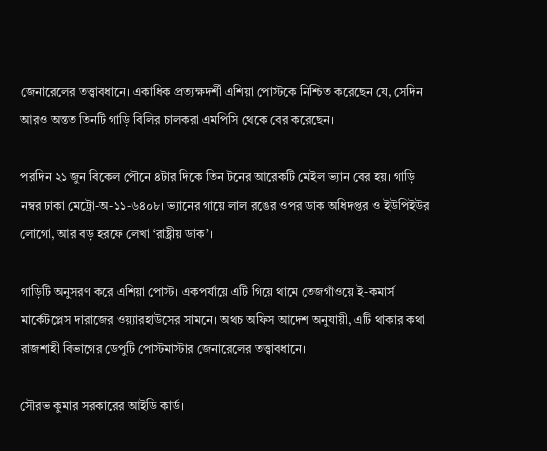জেনারেলের তত্ত্বাবধানে। একাধিক প্রত্যক্ষদর্শী এশিয়া পোস্টকে নিশ্চিত করেছেন যে, সেদিন আরও অন্তত তিনটি গাড়ি বিলির চালকরা এমপিসি থেকে বের করেছেন।

পরদিন ২১ জুন বিকেল পৌনে ৪টার দিকে তিন টনের আরেকটি মেইল ভ্যান বের হয়। গাড়ি নম্বর ঢাকা মেট্রো-অ-১১-৬৪০৮। ভ্যানের গায়ে লাল রঙের ওপর ডাক অধিদপ্তর ও ইউপিইউর লোগো, আর বড় হরফে লেখা ‘রাষ্ট্রীয় ডাক’।

গাড়িটি অনুসরণ করে এশিয়া পোস্ট। একপর্যায়ে এটি গিয়ে থামে তেজগাঁওয়ে ই-কমার্স মার্কেটপ্লেস দারাজের ওয়্যারহাউসের সামনে। অথচ অফিস আদেশ অনুযায়ী, এটি থাকার কথা রাজশাহী বিভাগের ডেপুটি পোস্টমাস্টার জেনারেলের তত্ত্বাবধানে।

সৌরভ কুমার সরকারের আইডি কার্ড।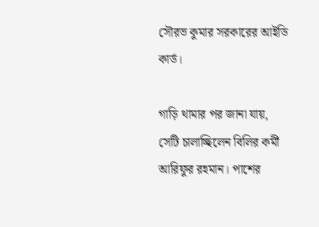সৌরভ কুমার সরকারের আইডি কার্ড।

গাড়ি থামার পর জানা যায়, সেটি চালাচ্ছিলেন বিলির কর্মী আরিফুর রহমান। পাশের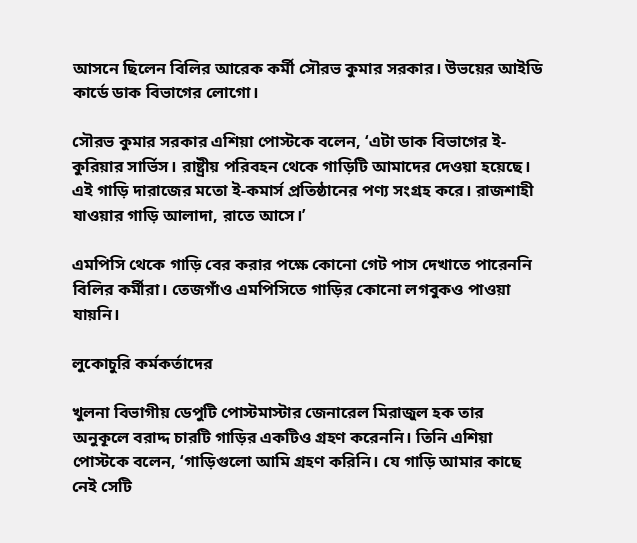আসনে ছিলেন বিলির আরেক কর্মী সৌরভ কুমার সরকার। উভয়ের আইডি কার্ডে ডাক বিভাগের লোগো।

সৌরভ কুমার সরকার এশিয়া পোস্টকে বলেন, ‘এটা ডাক বিভাগের ই-কুরিয়ার সার্ভিস। রাষ্ট্রীয় পরিবহন থেকে গাড়িটি আমাদের দেওয়া হয়েছে। এই গাড়ি দারাজের মতো ই-কমার্স প্রতিষ্ঠানের পণ্য সংগ্রহ করে। রাজশাহী যাওয়ার গাড়ি আলাদা, রাতে আসে।’

এমপিসি থেকে গাড়ি বের করার পক্ষে কোনো গেট পাস দেখাতে পারেননি বিলির কর্মীরা। তেজগাঁও এমপিসিতে গাড়ির কোনো লগবুকও পাওয়া যায়নি।

লুকোচুরি কর্মকর্তাদের

খুলনা বিভাগীয় ডেপুটি পোস্টমাস্টার জেনারেল মিরাজুল হক তার অনুকূলে বরাদ্দ চারটি গাড়ির একটিও গ্রহণ করেননি। তিনি এশিয়া পোস্টকে বলেন, ‘গাড়িগুলো আমি গ্রহণ করিনি। যে গাড়ি আমার কাছে নেই সেটি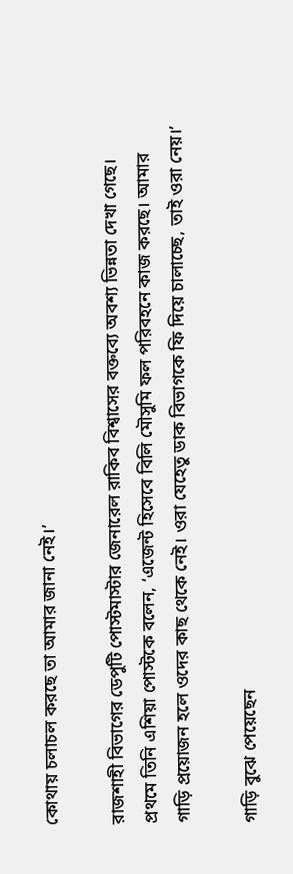কোথায় চলাচল করছে তা আমার জানা নেই।’

রাজশাহী বিভাগের ডেপুটি পোস্টমাস্টার জেনারেল রাকিব বিশ্বাসের বক্তব্যে অবশ্য ভিন্নতা দেখা গেছে। প্রথমে তিনি এশিয়া পোস্টকে বলেন, ‘এজেন্ট হিসেবে বিলি মৌসুমি ফল পরিবহনে কাজ করছে। আমার গাড়ি প্রয়োজন হলে ওদের কাছ থেকে নেই। ওরা যেহেতু ডাক বিভাগকে ফি দিয়ে চালাচ্ছে, তাই ওরা নেয়।’

গাড়ি বুঝে পেয়েছেন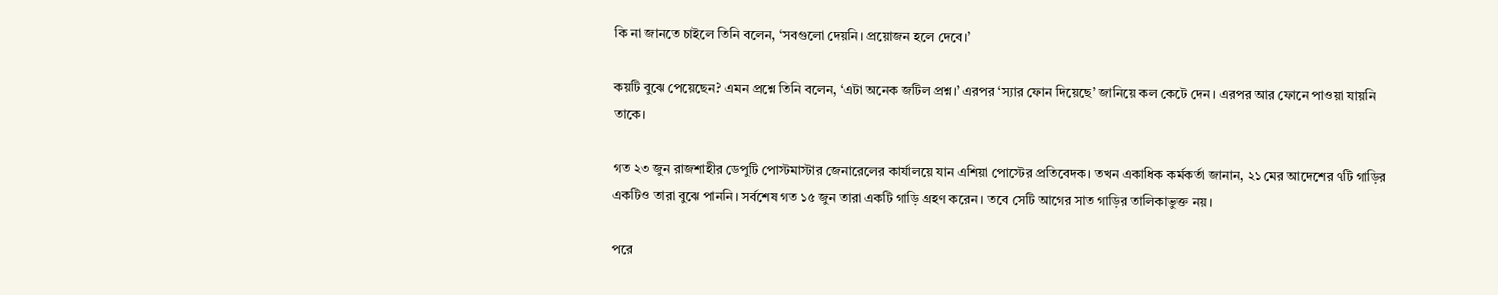কি না জানতে চাইলে তিনি বলেন, ‘সবগুলো দেয়নি। প্রয়োজন হলে দেবে।’

কয়টি বুঝে পেয়েছেন? এমন প্রশ্নে তিনি বলেন, ‘এটা অনেক জটিল প্রশ্ন।’ এরপর ‘স্যার ফোন দিয়েছে’ জানিয়ে কল কেটে দেন। এরপর আর ফোনে পাওয়া যায়নি তাকে।

গত ২৩ জুন রাজশাহীর ডেপুটি পোস্টমাস্টার জেনারেলের কার্যালয়ে যান এশিয়া পোস্টের প্রতিবেদক। তখন একাধিক কর্মকর্তা জানান, ২১ মের আদেশের ৭টি গাড়ির একটিও তারা বুঝে পাননি। সর্বশেষ গত ১৫ জুন তারা একটি গাড়ি গ্রহণ করেন। তবে সেটি আগের সাত গাড়ির তালিকাভুক্ত নয়।

পরে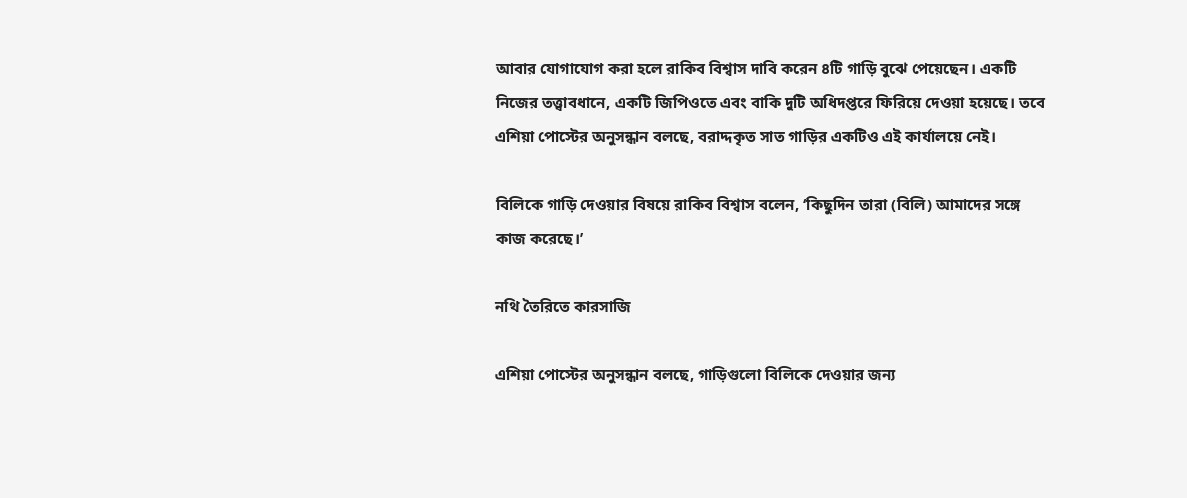আবার যোগাযোগ করা হলে রাকিব বিশ্বাস দাবি করেন ৪টি গাড়ি বুঝে পেয়েছেন। একটি নিজের তত্ত্বাবধানে, একটি জিপিওতে এবং বাকি দুটি অধিদপ্তরে ফিরিয়ে দেওয়া হয়েছে। তবে এশিয়া পোস্টের অনুসন্ধান বলছে, বরাদ্দকৃত সাত গাড়ির একটিও এই কার্যালয়ে নেই।

বিলিকে গাড়ি দেওয়ার বিষয়ে রাকিব বিশ্বাস বলেন, ‘কিছুদিন তারা (বিলি) আমাদের সঙ্গে কাজ করেছে।’

নথি তৈরিতে কারসাজি

এশিয়া পোস্টের অনুসন্ধান বলছে, গাড়িগুলো বিলিকে দেওয়ার জন্য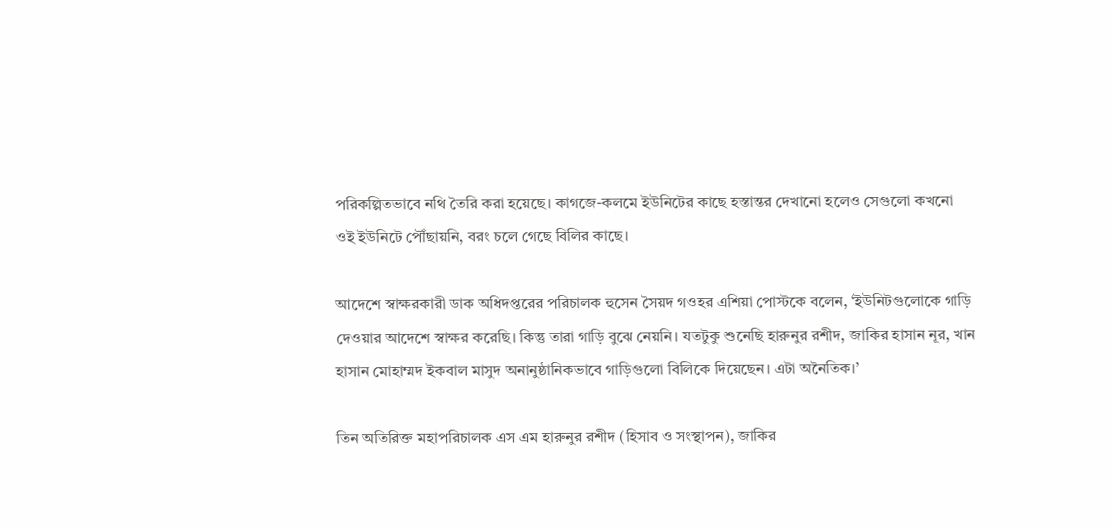পরিকল্পিতভাবে নথি তৈরি করা হয়েছে। কাগজে-কলমে ইউনিটের কাছে হস্তান্তর দেখানো হলেও সেগুলো কখনো ওই ইউনিটে পৌঁছায়নি, বরং চলে গেছে বিলির কাছে।

আদেশে স্বাক্ষরকারী ডাক অধিদপ্তরের পরিচালক হুসেন সৈয়দ গওহর এশিয়া পোস্টকে বলেন, ‘ইউনিটগুলোকে গাড়ি দেওয়ার আদেশে স্বাক্ষর করেছি। কিন্তু তারা গাড়ি বুঝে নেয়নি। যতটুকু শুনেছি হারুনুর রশীদ, জাকির হাসান নূর, খান হাসান মোহাম্মদ ইকবাল মাসুদ অনানুষ্ঠানিকভাবে গাড়িগুলো বিলিকে দিয়েছেন। এটা অনৈতিক।’

তিন অতিরিক্ত মহাপরিচালক এস এম হারুনুর রশীদ (হিসাব ও সংস্থাপন), জাকির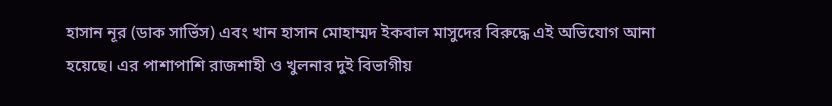হাসান নূর (ডাক সার্ভিস) এবং খান হাসান মোহাম্মদ ইকবাল মাসুদের বিরুদ্ধে এই অভিযোগ আনা হয়েছে। এর পাশাপাশি রাজশাহী ও খুলনার দুই বিভাগীয়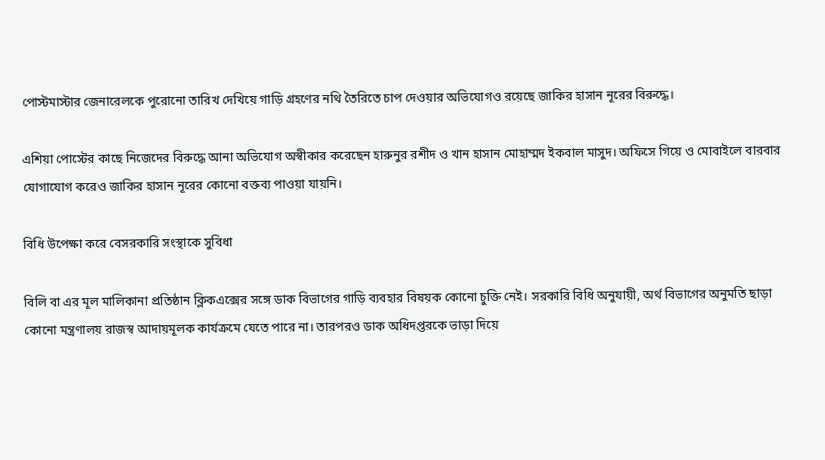পোস্টমাস্টার জেনারেলকে পুরোনো তারিখ দেখিয়ে গাড়ি গ্রহণের নথি তৈরিতে চাপ দেওয়ার অভিযোগও রয়েছে জাকির হাসান নূরের বিরুদ্ধে।

এশিয়া পোস্টের কাছে নিজেদের বিরুদ্ধে আনা অভিযোগ অস্বীকার করেছেন হারুনুর রশীদ ও খান হাসান মোহাম্মদ ইকবাল মাসুদ। অফিসে গিয়ে ও মোবাইলে বারবার যোগাযোগ করেও জাকির হাসান নূরের কোনো বক্তব্য পাওয়া যায়নি।

বিধি উপেক্ষা করে বেসরকারি সংস্থাকে সুবিধা

বিলি বা এর মূল মালিকানা প্রতিষ্ঠান ক্লিকএক্সের সঙ্গে ডাক বিভাগের গাড়ি ব্যবহার বিষয়ক কোনো চুক্তি নেই। সরকারি বিধি অনুযায়ী, অর্থ বিভাগের অনুমতি ছাড়া কোনো মন্ত্রণালয় রাজস্ব আদায়মূলক কার্যক্রমে যেতে পারে না। তারপরও ডাক অধিদপ্তরকে ভাড়া দিয়ে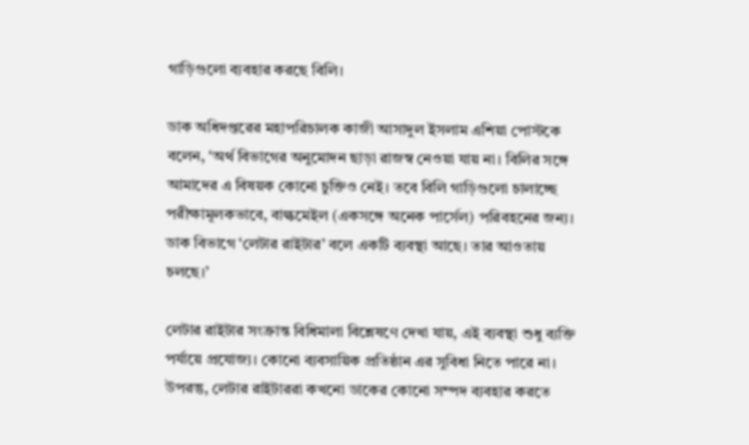গাড়িগুলো ব্যবহার করছে বিলি।

ডাক অধিদপ্তরের মহাপরিচালক কাজী আসাদুল ইসলাম এশিয়া পোস্টকে বলেন, ‘অর্থ বিভাগের অনুমোদন ছাড়া রাজস্ব নেওয়া যায় না। বিলির সঙ্গে আমাদের এ বিষয়ক কোনো চুক্তিও নেই। তবে বিলি গাড়িগুলো চালাচ্ছে পরীক্ষামূলকভাবে, বাল্কমেইল (একসঙ্গে অনেক পার্সেল) পরিবহনের জন্য। ডাক বিভাগে ‘লেটার রাইটার’ বলে একটি ব্যবস্থা আছে। তার আওতায় চলছে।’

লেটার রাইটার সংক্রান্ত বিধিমালা বিশ্লেষণে দেখা যায়, এই ব্যবস্থা শুধু ব্যক্তি পর্যায়ে প্রযোজ্য। কোনো ব্যবসায়িক প্রতিষ্ঠান এর সুবিধা নিতে পারে না। উপরন্তু, লেটার রাইটাররা কখনো ডাকের কোনো সম্পদ ব্যবহার করতে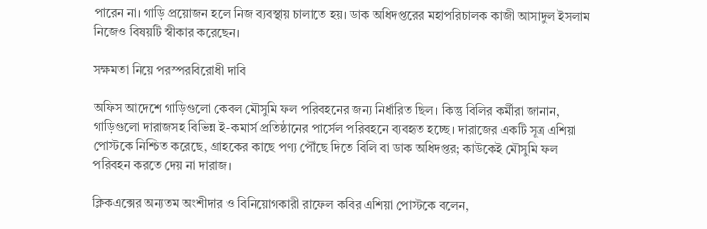পারেন না। গাড়ি প্রয়োজন হলে নিজ ব্যবস্থায় চালাতে হয়। ডাক অধিদপ্তরের মহাপরিচালক কাজী আসাদুল ইসলাম নিজেও বিষয়টি স্বীকার করেছেন।

সক্ষমতা নিয়ে পরস্পরবিরোধী দাবি

অফিস আদেশে গাড়িগুলো কেবল মৌসুমি ফল পরিবহনের জন্য নির্ধারিত ছিল। কিন্তু বিলির কর্মীরা জানান, গাড়িগুলো দারাজসহ বিভিন্ন ই-কমার্স প্রতিষ্ঠানের পার্সেল পরিবহনে ব্যবহৃত হচ্ছে। দারাজের একটি সূত্র এশিয়া পোস্টকে নিশ্চিত করেছে, গ্রাহকের কাছে পণ্য পৌঁছে দিতে বিলি বা ডাক অধিদপ্তর; কাউকেই মৌসুমি ফল পরিবহন করতে দেয় না দারাজ।

ক্লিকএক্সের অন্যতম অংশীদার ও বিনিয়োগকারী রাফেল কবির এশিয়া পোস্টকে বলেন,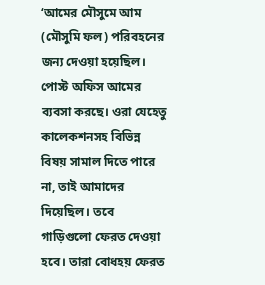‘আমের মৌসুমে আম (মৌসুমি ফল) পরিবহনের জন্য দেওয়া হয়েছিল। পোস্ট অফিস আমের ব্যবসা করছে। ওরা যেহেতু কালেকশনসহ বিভিন্ন বিষয় সামাল দিতে পারে না, তাই আমাদের দিয়েছিল। তবে গাড়িগুলো ফেরত দেওয়া হবে। তারা বোধহয় ফেরত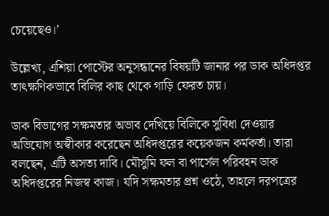চেয়েছেও।’

উল্লেখ্য, এশিয়া পোস্টের অনুসন্ধানের বিষয়টি জানার পর ডাক অধিদপ্তর তাৎক্ষণিকভাবে বিলির কাছ থেকে গাড়ি ফেরত চায়।

ডাক বিভাগের সক্ষমতার অভাব দেখিয়ে বিলিকে সুবিধা দেওয়ার অভিযোগ অস্বীকার করেছেন অধিদপ্তরের কয়েকজন কর্মকর্তা। তারা বলছেন, এটি অসত্য দাবি। মৌসুমি ফল বা পার্সেল পরিবহন ডাক অধিদপ্তরের নিজস্ব কাজ। যদি সক্ষমতার প্রশ্ন ওঠে, তাহলে দরপত্রের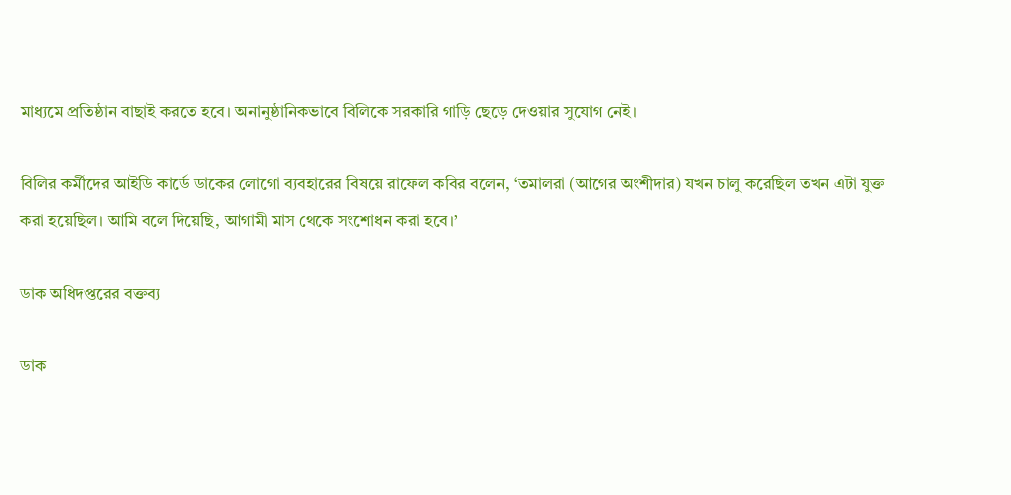মাধ্যমে প্রতিষ্ঠান বাছাই করতে হবে। অনানুষ্ঠানিকভাবে বিলিকে সরকারি গাড়ি ছেড়ে দেওয়ার সুযোগ নেই।

বিলির কর্মীদের আইডি কার্ডে ডাকের লোগো ব্যবহারের বিষয়ে রাফেল কবির বলেন, ‘তমালরা (আগের অংশীদার) যখন চালু করেছিল তখন এটা যুক্ত করা হয়েছিল। আমি বলে দিয়েছি, আগামী মাস থেকে সংশোধন করা হবে।’

ডাক অধিদপ্তরের বক্তব্য

ডাক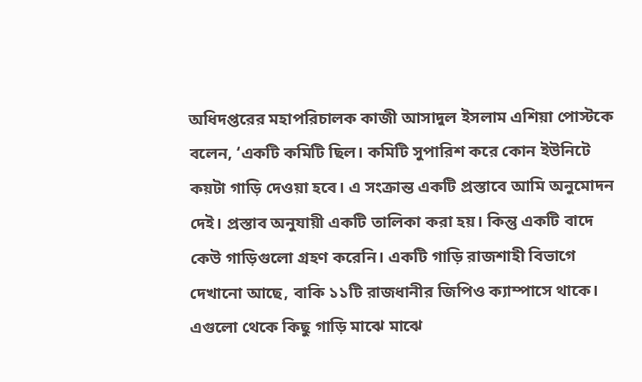অধিদপ্তরের মহাপরিচালক কাজী আসাদুল ইসলাম এশিয়া পোস্টকে বলেন, ‘একটি কমিটি ছিল। কমিটি সুপারিশ করে কোন ইউনিটে কয়টা গাড়ি দেওয়া হবে। এ সংক্রান্ত একটি প্রস্তাবে আমি অনুমোদন দেই। প্রস্তাব অনুযায়ী একটি তালিকা করা হয়। কিন্তু একটি বাদে কেউ গাড়িগুলো গ্রহণ করেনি। একটি গাড়ি রাজশাহী বিভাগে দেখানো আছে, বাকি ১১টি রাজধানীর জিপিও ক্যাম্পাসে থাকে। এগুলো থেকে কিছু গাড়ি মাঝে মাঝে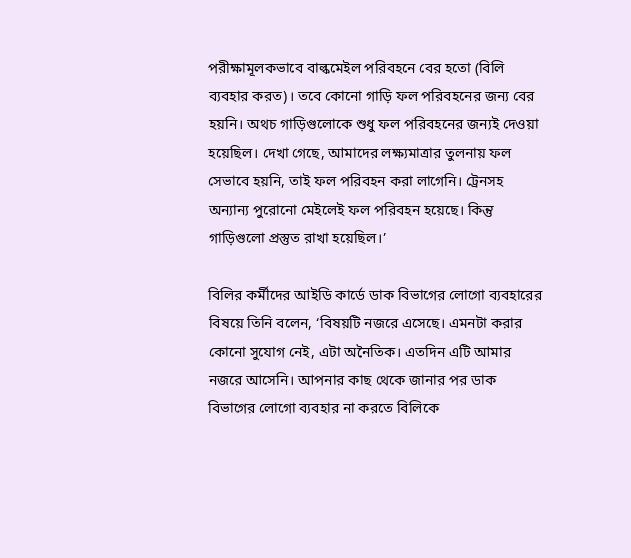পরীক্ষামূলকভাবে বাল্কমেইল পরিবহনে বের হতো (বিলি ব্যবহার করত)। তবে কোনো গাড়ি ফল পরিবহনের জন্য বের হয়নি। অথচ গাড়িগুলোকে শুধু ফল পরিবহনের জন্যই দেওয়া হয়েছিল। দেখা গেছে, আমাদের লক্ষ্যমাত্রার তুলনায় ফল সেভাবে হয়নি, তাই ফল পরিবহন করা লাগেনি। ট্রেনসহ অন্যান্য পুরোনো মেইলেই ফল পরিবহন হয়েছে। কিন্তু গাড়িগুলো প্রস্তুত রাখা হয়েছিল।’

বিলির কর্মীদের আইডি কার্ডে ডাক বিভাগের লোগো ব্যবহারের বিষয়ে তিনি বলেন, ‘বিষয়টি নজরে এসেছে। এমনটা করার কোনো সুযোগ নেই, এটা অনৈতিক। এতদিন এটি আমার নজরে আসেনি। আপনার কাছ থেকে জানার পর ডাক বিভাগের লোগো ব্যবহার না করতে বিলিকে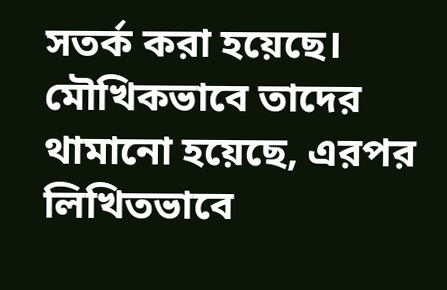সতর্ক করা হয়েছে। মৌখিকভাবে তাদের থামানো হয়েছে, এরপর লিখিতভাবে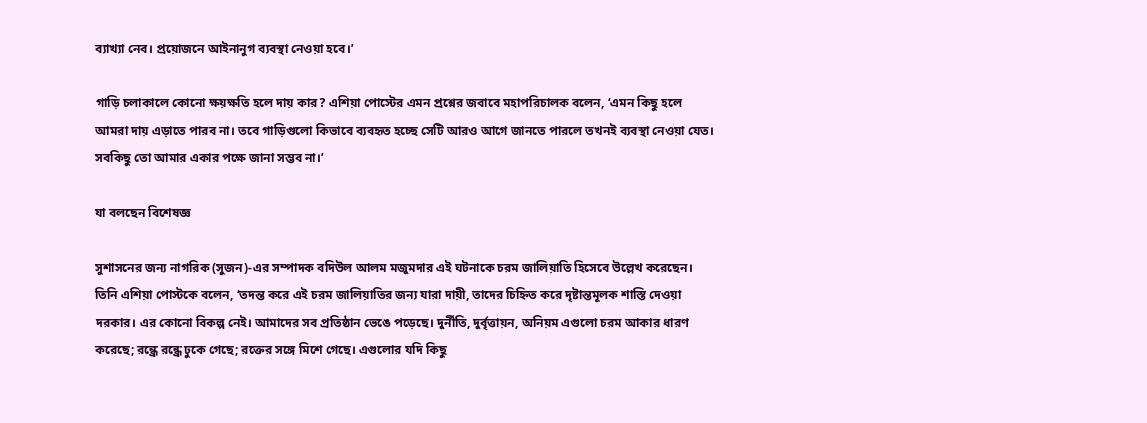ব্যাখ্যা নেব। প্রয়োজনে আইনানুগ ব্যবস্থা নেওয়া হবে।’

গাড়ি চলাকালে কোনো ক্ষয়ক্ষতি হলে দায় কার? এশিয়া পোস্টের এমন প্রশ্নের জবাবে মহাপরিচালক বলেন, ‘এমন কিছু হলে আমরা দায় এড়াতে পারব না। তবে গাড়িগুলো কিভাবে ব্যবহৃত হচ্ছে সেটি আরও আগে জানতে পারলে তখনই ব্যবস্থা নেওয়া যেত। সবকিছু তো আমার একার পক্ষে জানা সম্ভব না।’

যা বলছেন বিশেষজ্ঞ

সুশাসনের জন্য নাগরিক (সুজন)-এর সম্পাদক বদিউল আলম মজুমদার এই ঘটনাকে চরম জালিয়াতি হিসেবে উল্লেখ করেছেন। তিনি এশিয়া পোস্টকে বলেন, ‘তদন্ত করে এই চরম জালিয়াতির জন্য যারা দায়ী, তাদের চিহ্নিত করে দৃষ্টান্তমূলক শাস্তি দেওয়া দরকার। এর কোনো বিকল্প নেই। আমাদের সব প্রতিষ্ঠান ভেঙে পড়েছে। দুর্নীতি, দুর্বৃত্তায়ন, অনিয়ম এগুলো চরম আকার ধারণ করেছে; রন্ধ্রে রন্ধ্রে ঢুকে গেছে; রক্তের সঙ্গে মিশে গেছে। এগুলোর যদি কিছু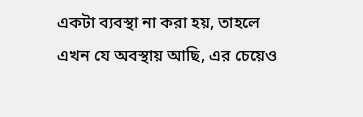একটা ব্যবস্থা না করা হয়, তাহলে এখন যে অবস্থায় আছি, এর চেয়েও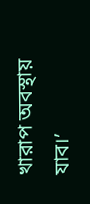খারাপ অবস্থায় যাব।’